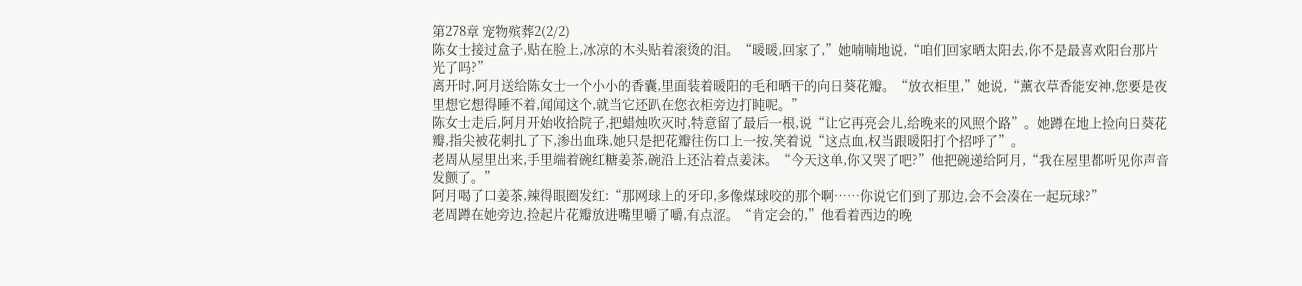第278章 宠物殡葬2(2/2)
陈女士接过盒子,贴在脸上,冰凉的木头贴着滚烫的泪。“暖暖,回家了,”她喃喃地说,“咱们回家晒太阳去,你不是最喜欢阳台那片光了吗?”
离开时,阿月送给陈女士一个小小的香囊,里面装着暖阳的毛和晒干的向日葵花瓣。“放衣柜里,”她说,“薰衣草香能安神,您要是夜里想它想得睡不着,闻闻这个,就当它还趴在您衣柜旁边打盹呢。”
陈女士走后,阿月开始收拾院子,把蜡烛吹灭时,特意留了最后一根,说“让它再亮会儿,给晚来的风照个路”。她蹲在地上捡向日葵花瓣,指尖被花刺扎了下,渗出血珠,她只是把花瓣往伤口上一按,笑着说“这点血,权当跟暖阳打个招呼了”。
老周从屋里出来,手里端着碗红糖姜茶,碗沿上还沾着点姜沫。“今天这单,你又哭了吧?”他把碗递给阿月,“我在屋里都听见你声音发颤了。”
阿月喝了口姜茶,辣得眼圈发红:“那网球上的牙印,多像煤球咬的那个啊……你说它们到了那边,会不会凑在一起玩球?”
老周蹲在她旁边,捡起片花瓣放进嘴里嚼了嚼,有点涩。“肯定会的,”他看着西边的晚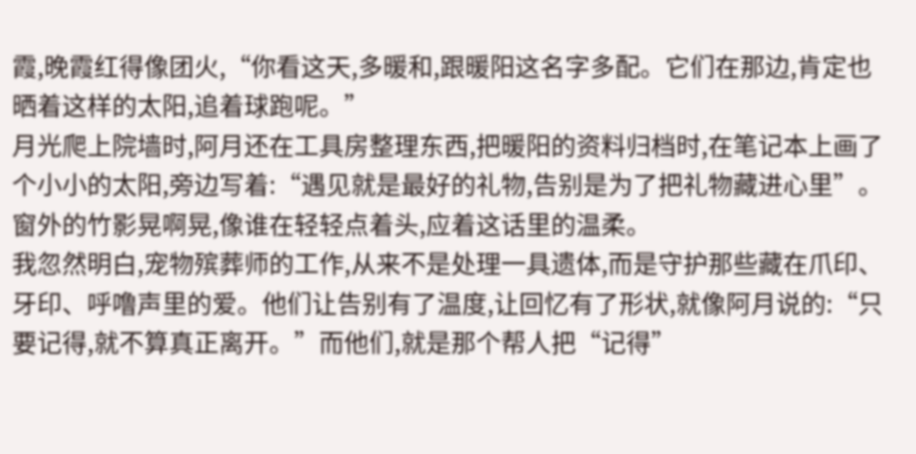霞,晚霞红得像团火,“你看这天,多暖和,跟暖阳这名字多配。它们在那边,肯定也晒着这样的太阳,追着球跑呢。”
月光爬上院墙时,阿月还在工具房整理东西,把暖阳的资料归档时,在笔记本上画了个小小的太阳,旁边写着:“遇见就是最好的礼物,告别是为了把礼物藏进心里”。窗外的竹影晃啊晃,像谁在轻轻点着头,应着这话里的温柔。
我忽然明白,宠物殡葬师的工作,从来不是处理一具遗体,而是守护那些藏在爪印、牙印、呼噜声里的爱。他们让告别有了温度,让回忆有了形状,就像阿月说的:“只要记得,就不算真正离开。”而他们,就是那个帮人把“记得”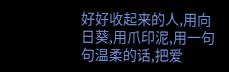好好收起来的人,用向日葵,用爪印泥,用一句句温柔的话,把爱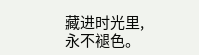藏进时光里,永不褪色。